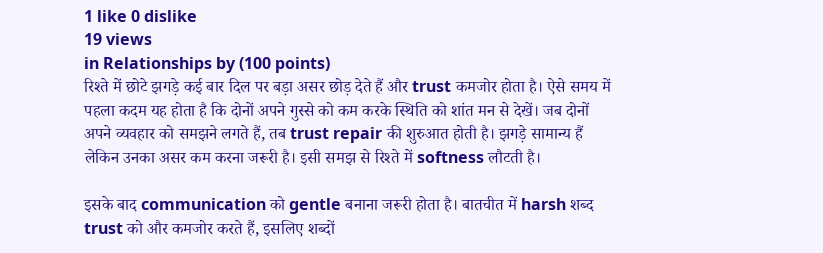1 like 0 dislike
19 views
in Relationships by (100 points)
रिश्ते में छोटे झगड़े कई बार दिल पर बड़ा असर छोड़ देते हैं और trust कमजोर होता है। ऐसे समय में पहला कदम यह होता है कि दोनों अपने गुस्से को कम करके स्थिति को शांत मन से देखें। जब दोनों अपने व्यवहार को समझने लगते हैं, तब trust repair की शुरुआत होती है। झगड़े सामान्य हैं लेकिन उनका असर कम करना जरूरी है। इसी समझ से रिश्ते में softness लौटती है।

इसके बाद communication को gentle बनाना जरूरी होता है। बातचीत में harsh शब्द trust को और कमजोर करते हैं, इसलिए शब्दों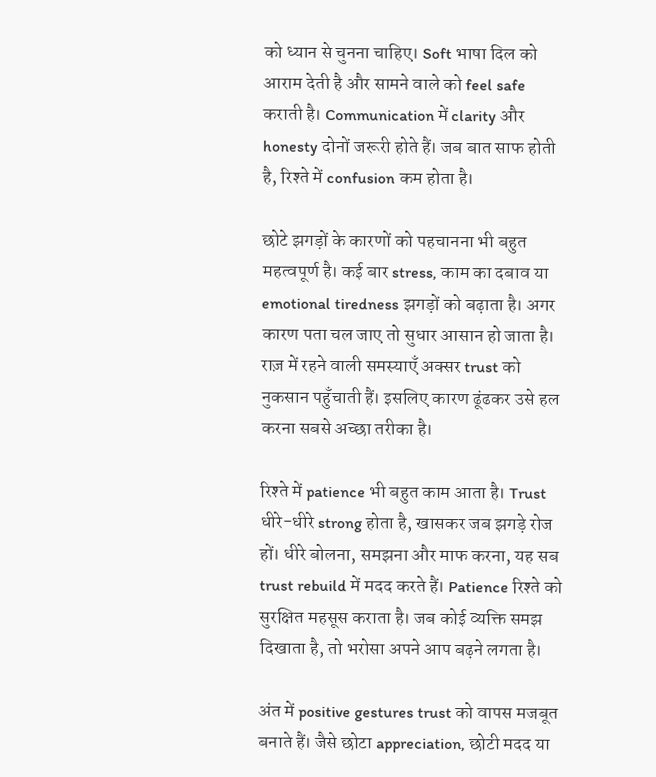को ध्यान से चुनना चाहिए। Soft भाषा दिल को आराम देती है और सामने वाले को feel safe कराती है। Communication में clarity और honesty दोनों जरूरी होते हैं। जब बात साफ होती है, रिश्ते में confusion कम होता है।

छोटे झगड़ों के कारणों को पहचानना भी बहुत महत्वपूर्ण है। कई बार stress, काम का दबाव या emotional tiredness झगड़ों को बढ़ाता है। अगर कारण पता चल जाए तो सुधार आसान हो जाता है। राज़ में रहने वाली समस्याएँ अक्सर trust को नुकसान पहुँचाती हैं। इसलिए कारण ढूंढकर उसे हल करना सबसे अच्छा तरीका है।

रिश्ते में patience भी बहुत काम आता है। Trust धीरे-धीरे strong होता है, खासकर जब झगड़े रोज हों। धीरे बोलना, समझना और माफ करना, यह सब trust rebuild में मदद करते हैं। Patience रिश्ते को सुरक्षित महसूस कराता है। जब कोई व्यक्ति समझ दिखाता है, तो भरोसा अपने आप बढ़ने लगता है।

अंत में positive gestures trust को वापस मजबूत बनाते हैं। जैसे छोटा appreciation, छोटी मदद या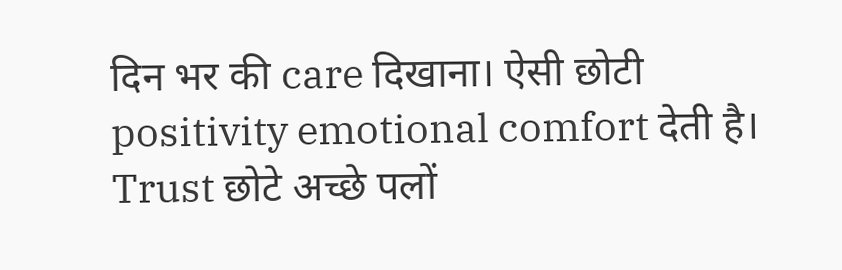दिन भर की care दिखाना। ऐसी छोटी positivity emotional comfort देती है। Trust छोटे अच्छे पलों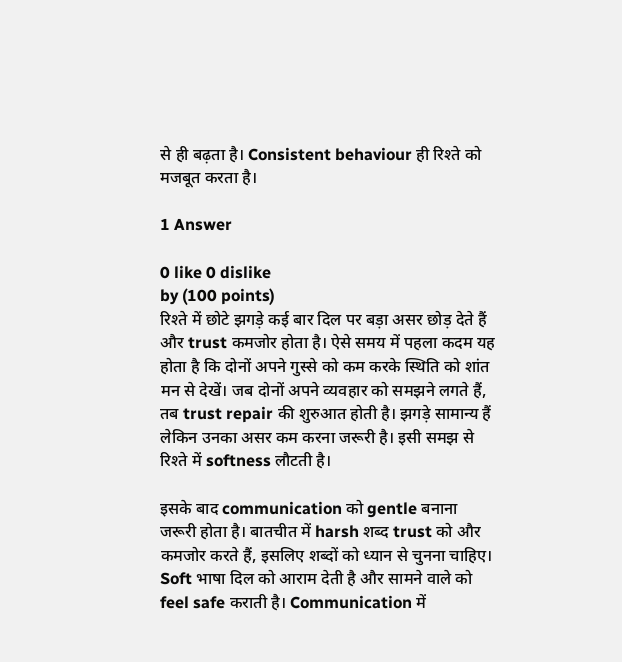से ही बढ़ता है। Consistent behaviour ही रिश्ते को मजबूत करता है।

1 Answer

0 like 0 dislike
by (100 points)
रिश्ते में छोटे झगड़े कई बार दिल पर बड़ा असर छोड़ देते हैं और trust कमजोर होता है। ऐसे समय में पहला कदम यह होता है कि दोनों अपने गुस्से को कम करके स्थिति को शांत मन से देखें। जब दोनों अपने व्यवहार को समझने लगते हैं, तब trust repair की शुरुआत होती है। झगड़े सामान्य हैं लेकिन उनका असर कम करना जरूरी है। इसी समझ से रिश्ते में softness लौटती है।

इसके बाद communication को gentle बनाना जरूरी होता है। बातचीत में harsh शब्द trust को और कमजोर करते हैं, इसलिए शब्दों को ध्यान से चुनना चाहिए। Soft भाषा दिल को आराम देती है और सामने वाले को feel safe कराती है। Communication में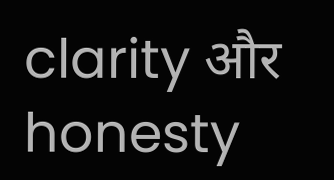clarity और honesty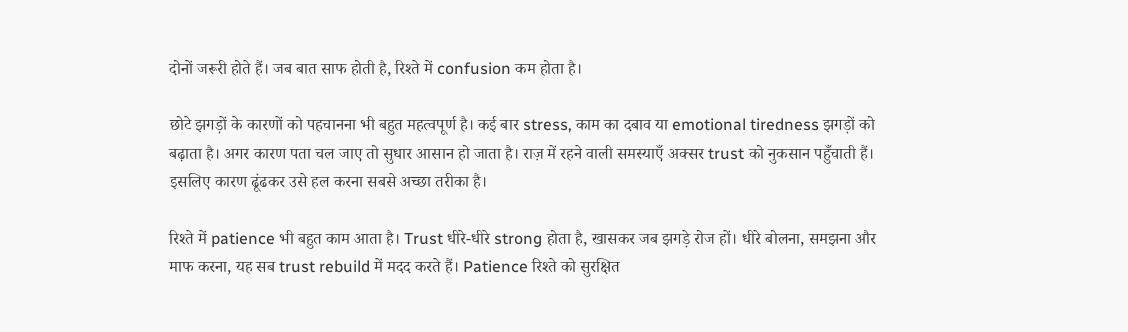दोनों जरूरी होते हैं। जब बात साफ होती है, रिश्ते में confusion कम होता है।

छोटे झगड़ों के कारणों को पहचानना भी बहुत महत्वपूर्ण है। कई बार stress, काम का दबाव या emotional tiredness झगड़ों को बढ़ाता है। अगर कारण पता चल जाए तो सुधार आसान हो जाता है। राज़ में रहने वाली समस्याएँ अक्सर trust को नुकसान पहुँचाती हैं। इसलिए कारण ढूंढकर उसे हल करना सबसे अच्छा तरीका है।

रिश्ते में patience भी बहुत काम आता है। Trust धीरे-धीरे strong होता है, खासकर जब झगड़े रोज हों। धीरे बोलना, समझना और माफ करना, यह सब trust rebuild में मदद करते हैं। Patience रिश्ते को सुरक्षित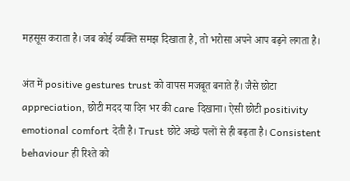महसूस कराता है। जब कोई व्यक्ति समझ दिखाता है, तो भरोसा अपने आप बढ़ने लगता है।

अंत में positive gestures trust को वापस मजबूत बनाते हैं। जैसे छोटा appreciation, छोटी मदद या दिन भर की care दिखाना। ऐसी छोटी positivity emotional comfort देती है। Trust छोटे अच्छे पलों से ही बढ़ता है। Consistent behaviour ही रिश्ते को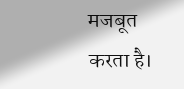मजबूत करता है।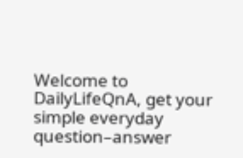Welcome to DailyLifeQnA, get your simple everyday question–answer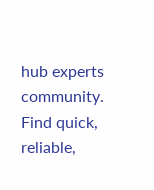hub experts community. Find quick, reliable,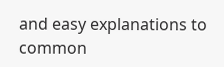and easy explanations to common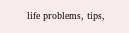life problems, tips,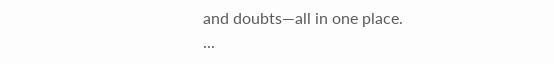and doubts—all in one place.
...